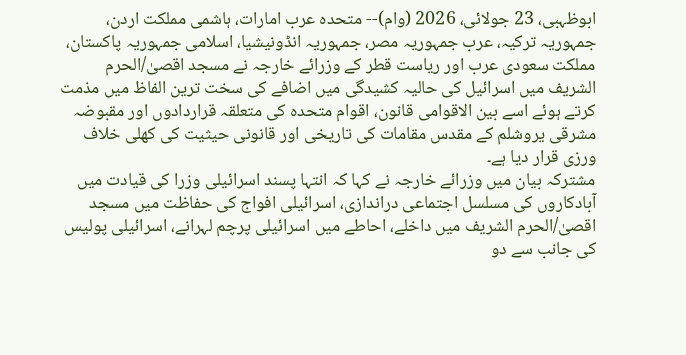ابوظہبی، 23 جولائی، 2026 (وام)-- متحدہ عرب امارات، ہاشمی مملکت اردن، جمہوریہ ترکیہ، عرب جمہوریہ مصر، جمہوریہ انڈونیشیا، اسلامی جمہوریہ پاکستان، مملکت سعودی عرب اور ریاست قطر کے وزرائے خارجہ نے مسجد اقصیٰ/الحرم الشریف میں اسرائیل کی حالیہ کشیدگی میں اضافے کی سخت ترین الفاظ میں مذمت کرتے ہوئے اسے بین الاقوامی قانون، اقوام متحدہ کی متعلقہ قراردادوں اور مقبوضہ مشرقی یروشلم کے مقدس مقامات کی تاریخی اور قانونی حیثیت کی کھلی خلاف ورزی قرار دیا ہے۔
مشترکہ بیان میں وزرائے خارجہ نے کہا کہ انتہا پسند اسرائیلی وزرا کی قیادت میں آبادکاروں کی مسلسل اجتماعی دراندازی، اسرائیلی افواج کی حفاظت میں مسجد اقصیٰ/الحرم الشریف میں داخلے، احاطے میں اسرائیلی پرچم لہرانے، اسرائیلی پولیس کی جانب سے دو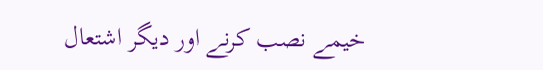خیمے نصب کرنے اور دیگر اشتعال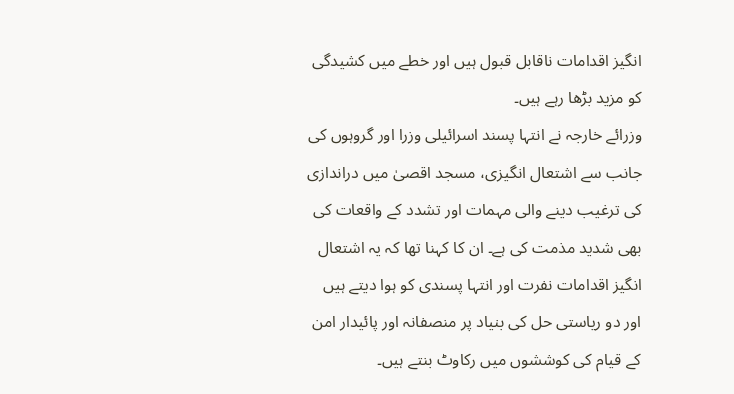انگیز اقدامات ناقابل قبول ہیں اور خطے میں کشیدگی کو مزید بڑھا رہے ہیں۔
وزرائے خارجہ نے انتہا پسند اسرائیلی وزرا اور گروہوں کی جانب سے اشتعال انگیزی، مسجد اقصیٰ میں دراندازی کی ترغیب دینے والی مہمات اور تشدد کے واقعات کی بھی شدید مذمت کی ہے۔ ان کا کہنا تھا کہ یہ اشتعال انگیز اقدامات نفرت اور انتہا پسندی کو ہوا دیتے ہیں اور دو ریاستی حل کی بنیاد پر منصفانہ اور پائیدار امن کے قیام کی کوششوں میں رکاوٹ بنتے ہیں۔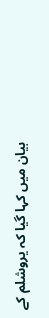بیان میں کہا گیا کہ یروشلم کے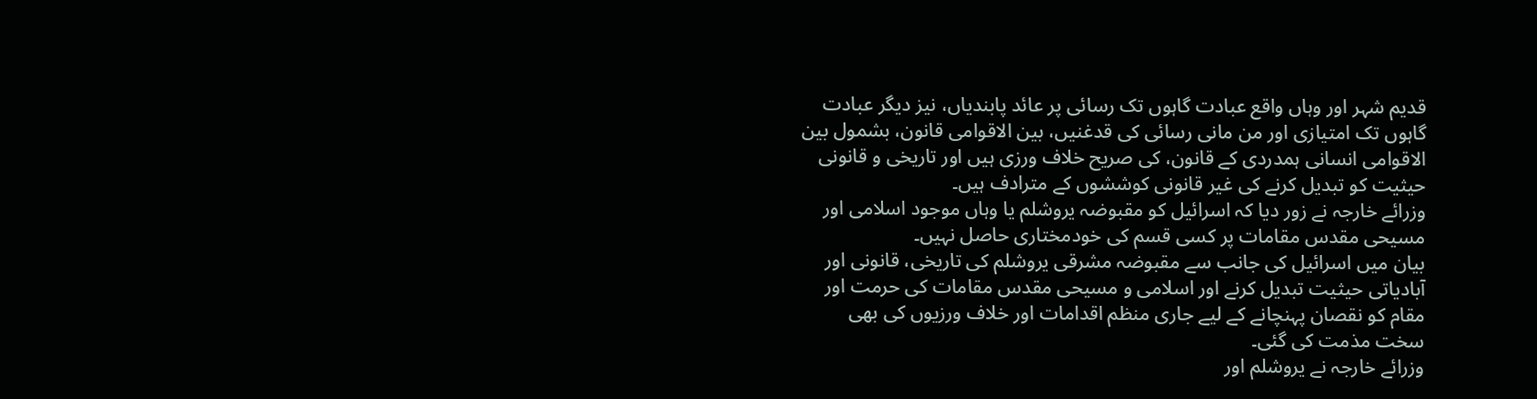قدیم شہر اور وہاں واقع عبادت گاہوں تک رسائی پر عائد پابندیاں، نیز دیگر عبادت گاہوں تک امتیازی اور من مانی رسائی کی قدغنیں، بین الاقوامی قانون، بشمول بین الاقوامی انسانی ہمدردی کے قانون، کی صریح خلاف ورزی ہیں اور تاریخی و قانونی حیثیت کو تبدیل کرنے کی غیر قانونی کوششوں کے مترادف ہیں۔
وزرائے خارجہ نے زور دیا کہ اسرائیل کو مقبوضہ یروشلم یا وہاں موجود اسلامی اور مسیحی مقدس مقامات پر کسی قسم کی خودمختاری حاصل نہیں۔
بیان میں اسرائیل کی جانب سے مقبوضہ مشرقی یروشلم کی تاریخی، قانونی اور آبادیاتی حیثیت تبدیل کرنے اور اسلامی و مسیحی مقدس مقامات کی حرمت اور مقام کو نقصان پہنچانے کے لیے جاری منظم اقدامات اور خلاف ورزیوں کی بھی سخت مذمت کی گئی۔
وزرائے خارجہ نے یروشلم اور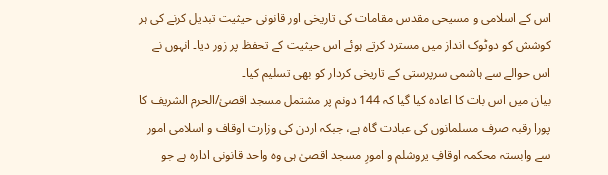اس کے اسلامی و مسیحی مقدس مقامات کی تاریخی اور قانونی حیثیت تبدیل کرنے کی ہر کوشش کو دوٹوک انداز میں مسترد کرتے ہوئے اس حیثیت کے تحفظ پر زور دیا۔ انہوں نے اس حوالے سے ہاشمی سرپرستی کے تاریخی کردار کو بھی تسلیم کیا۔
بیان میں اس بات کا اعادہ کیا گیا کہ 144 دونم پر مشتمل مسجد اقصیٰ/الحرم الشریف کا پورا رقبہ صرف مسلمانوں کی عبادت گاہ ہے، جبکہ اردن کی وزارت اوقاف و اسلامی امور سے وابستہ محکمہ اوقافِ یروشلم و امورِ مسجد اقصیٰ ہی وہ واحد قانونی ادارہ ہے جو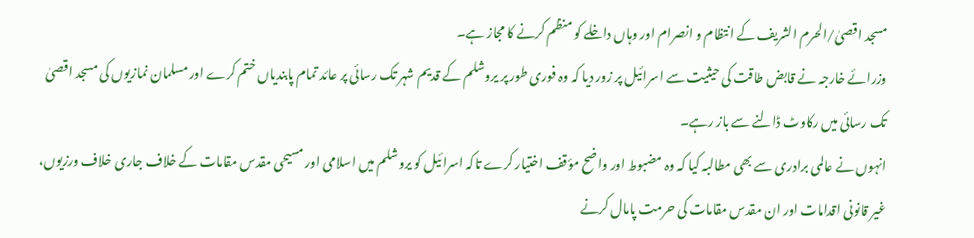مسجد اقصیٰ/الحرم الشریف کے انتظام و انصرام اور وہاں داخلے کو منظم کرنے کا مجاز ہے۔
وزرائے خارجہ نے قابض طاقت کی حیثیت سے اسرائیل پر زور دیا کہ وہ فوری طور پر یروشلم کے قدیم شہر تک رسائی پر عائد تمام پابندیاں ختم کرے اور مسلمان نمازیوں کی مسجد اقصیٰ تک رسائی میں رکاوٹ ڈالنے سے باز رہے۔
انہوں نے عالمی برادری سے بھی مطالبہ کیا کہ وہ مضبوط اور واضح مؤقف اختیار کرے تاکہ اسرائیل کو یروشلم میں اسلامی اور مسیحی مقدس مقامات کے خلاف جاری خلاف ورزیوں، غیر قانونی اقدامات اور ان مقدس مقامات کی حرمت پامال کرنے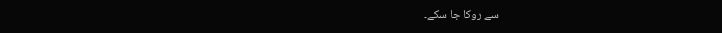سے روکا جا سکے۔